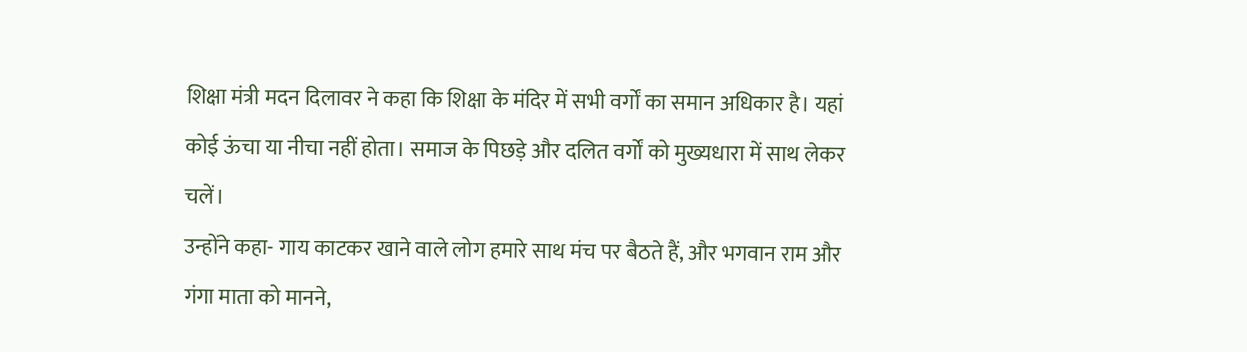शिक्षा मंत्री मदन दिलावर ने कहा कि शिक्षा के मंदिर में सभी वर्गों का समान अधिकार है। यहां कोई ऊंचा या नीचा नहीं होता। समाज के पिछड़े और दलित वर्गों को मुख्यधारा में साथ लेकर चलें।
उन्होंने कहा- गाय काटकर खाने वाले लोग हमारे साथ मंच पर बैठते हैं, और भगवान राम और गंगा माता को मानने,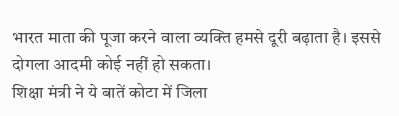भारत माता की पूजा करने वाला व्यक्ति हमसे दूरी बढ़ाता है। इससे दोगला आदमी कोई नहीं हो सकता।
शिक्षा मंत्री ने ये बातें कोटा में जिला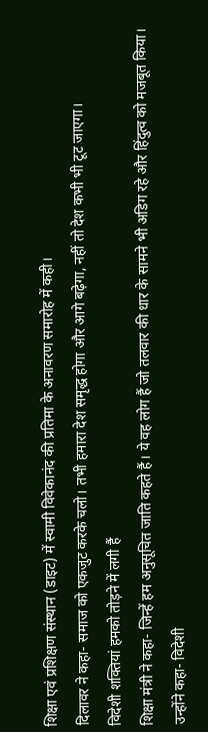शिक्षा एवं प्रशिक्षण संस्थान (डाइट) में स्वामी विवेकानंद की प्रतिमा के अनावरण समारोह में कही।
दिलावर ने कहा- समाज को एकजुट करके चलो। तभी हमारा देश समृद्ध होगा और आगे बढ़ेगा, नहीं तो देश कभी भी टूट जाएगा।
विदेशी शक्तियां हमको तोड़ने में लगी हैं
शिक्षा मंत्री ने कहा- जिन्हें हम अनुसूचित जाति कहते हैं। ये वह लोग हैं जो तलवार की धार के सामने भी अडिग रहे और हिंदुत्व को मजबूत किया। उन्होंने कहा- विदेशी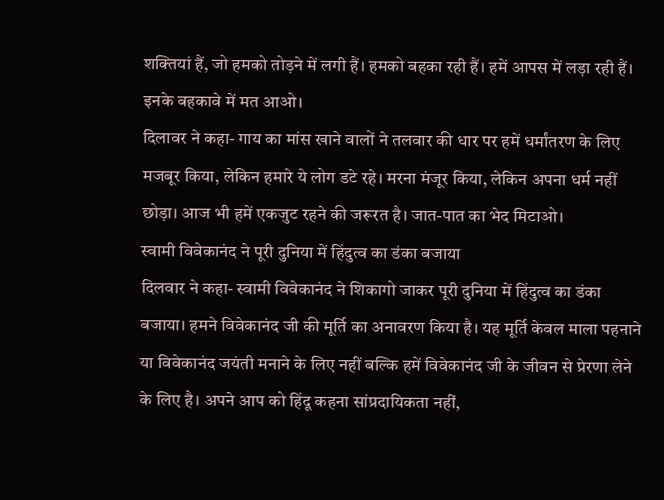शक्तियां हैं, जो हमको तोड़ने में लगी हैं। हमको बहका रही हैं। हमें आपस में लड़ा रही हैं। इनके बहकावे में मत आओ।
दिलावर ने कहा- गाय का मांस खाने वालों ने तलवार की धार पर हमें धर्मांतरण के लिए मजबूर किया, लेकिन हमारे ये लोग डटे रहे। मरना मंजूर किया, लेकिन अपना धर्म नहीं छोड़ा। आज भी हमें एकजुट रहने की जरूरत है। जात-पात का भेद मिटाओ।
स्वामी विवेकानंद ने पूरी दुनिया में हिंदुत्व का डंका बजाया
दिलवार ने कहा- स्वामी विवेकानंद ने शिकागो जाकर पूरी दुनिया में हिंदुत्व का डंका बजाया। हमने विवेकानंद जी की मूर्ति का अनावरण किया है। यह मूर्ति केवल माला पहनाने या विवेकानंद जयंती मनाने के लिए नहीं बल्कि हमें विवेकानंद जी के जीवन से प्रेरणा लेने के लिए है। अपने आप को हिंदू कहना सांप्रदायिकता नहीं,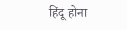हिंदू होना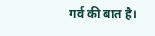गर्व की बात है।